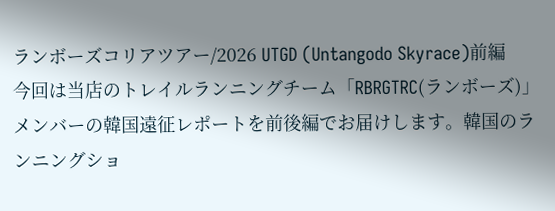ランボーズコリアツアー/2026 UTGD (Untangodo Skyrace)前編
今回は当店のトレイルランニングチーム「RBRGTRC(ランボーズ)」メンバーの韓国遠征レポートを前後編でお届けします。韓国のランニングショ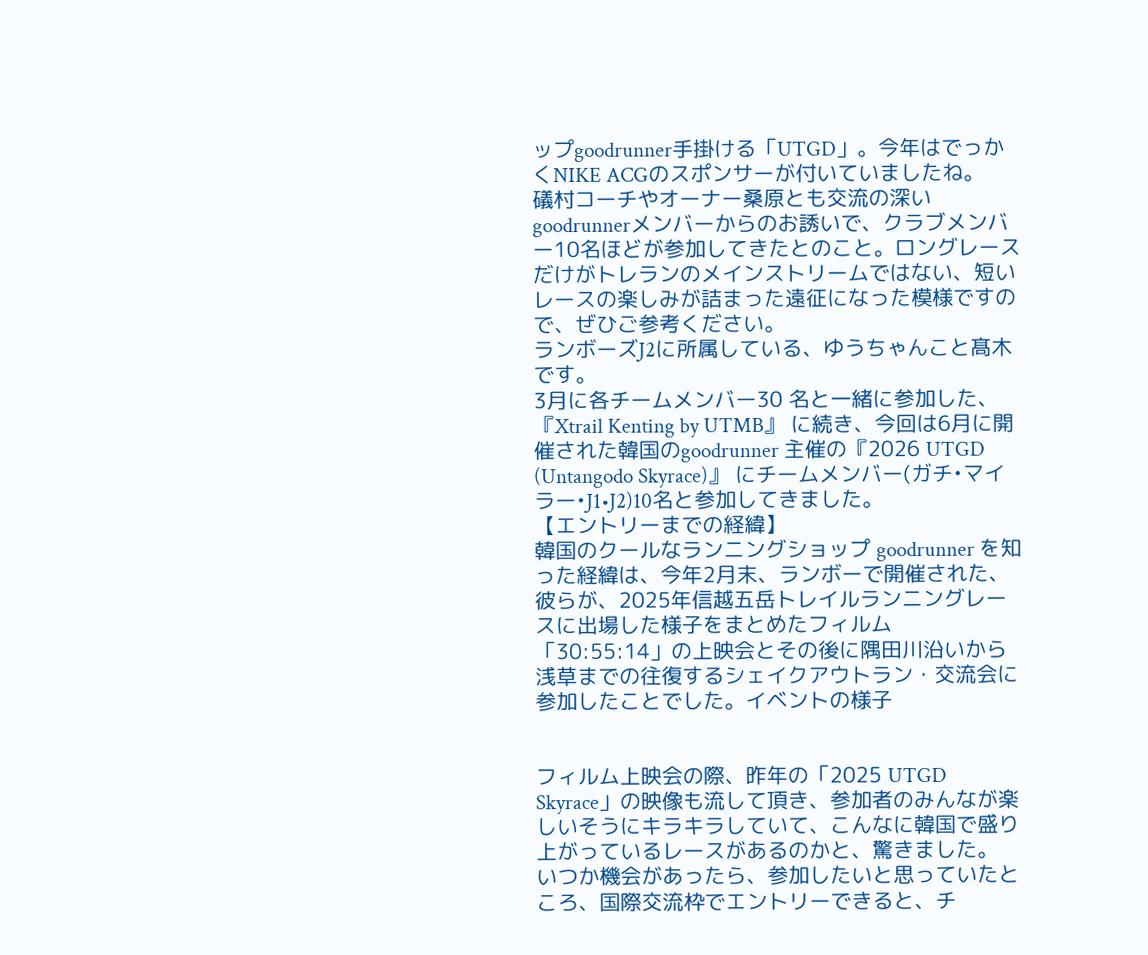ップgoodrunner手掛ける「UTGD」。今年はでっかくNIKE ACGのスポンサーが付いていましたね。
礒村コーチやオーナー桑原とも交流の深いgoodrunnerメンバーからのお誘いで、クラブメンバー10名ほどが参加してきたとのこと。ロングレースだけがトレランのメインストリームではない、短いレースの楽しみが詰まった遠征になった模様ですので、ぜひご参考ください。
ランボーズJ2に所属している、ゆうちゃんこと髙木です。
3月に各チームメンバー30 名と一緒に参加した、『Xtrail Kenting by UTMB』 に続き、今回は6月に開催された韓国のgoodrunner 主催の『2026 UTGD (Untangodo Skyrace)』 にチームメンバー(ガチ•マイラー•J1•J2)10名と参加してきました。
【エントリーまでの経緯】
韓国のクールなランニングショップ goodrunner を知った経緯は、今年2月末、ランボーで開催された、彼らが、2025年信越五岳トレイルランニングレースに出場した様子をまとめたフィルム「30:55:14」の上映会とその後に隅田川沿いから浅草までの往復するシェイクアウトラン・交流会に参加したことでした。イベントの様子


フィルム上映会の際、昨年の「2025 UTGD Skyrace」の映像も流して頂き、参加者のみんなが楽しいそうにキラキラしていて、こんなに韓国で盛り上がっているレースがあるのかと、驚きました。
いつか機会があったら、参加したいと思っていたところ、国際交流枠でエントリーできると、チ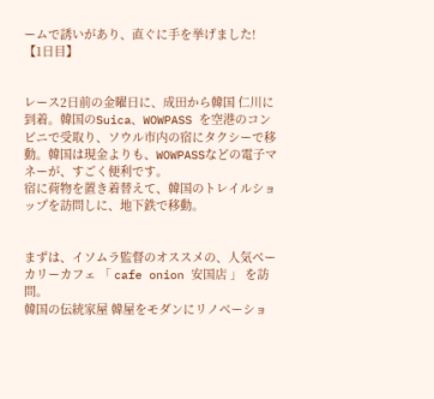ームで誘いがあり、直ぐに手を挙げました!
【1日目】


レース2日前の金曜日に、成田から韓国 仁川に到着。韓国のSuica、WOWPASS を空港のコンビニで受取り、ソウル市内の宿にタクシーで移動。韓国は現金よりも、WOWPASSなどの電子マネーが、すごく便利です。
宿に荷物を置き着替えて、韓国のトレイルショップを訪問しに、地下鉄で移動。


まずは、イソムラ監督のオススメの、人気ベーカリーカフェ 「 cafe onion 安国店 」 を訪問。
韓国の伝統家屋 韓屋をモダンにリノベーショ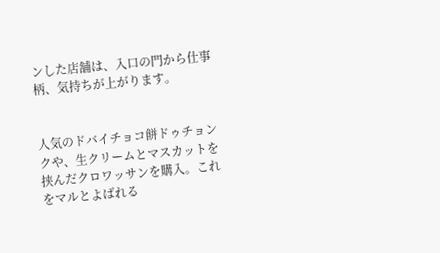ンした店舗は、入口の門から仕事柄、気持ちが上がります。


人気のドバイチョコ餅ドゥチョンクや、生クリームとマスカットを挟んだクロワッサンを購入。これをマルとよばれる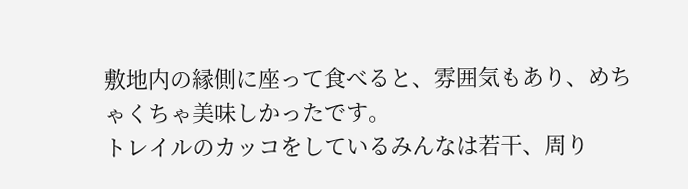敷地内の縁側に座って食べると、雰囲気もあり、めちゃくちゃ美味しかったです。
トレイルのカッコをしているみんなは若干、周り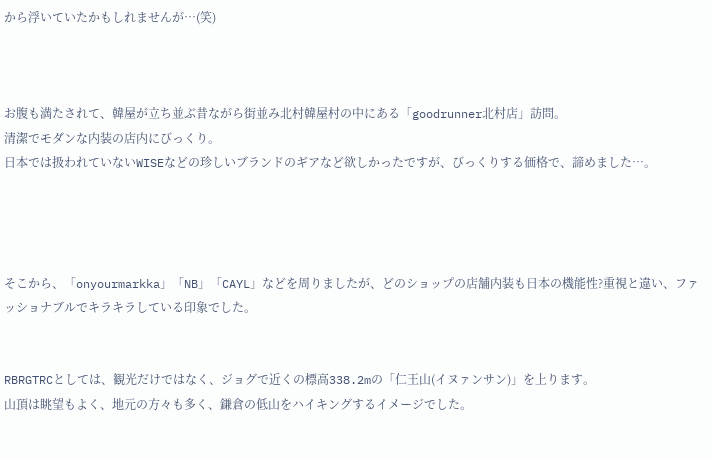から浮いていたかもしれませんが…(笑)



お腹も満たされて、韓屋が立ち並ぶ昔ながら街並み北村韓屋村の中にある「goodrunner北村店」訪問。
清潔でモダンな内装の店内にびっくり。
日本では扱われていないWISEなどの珍しいブランドのギアなど欲しかったですが、びっくりする価格で、諦めました…。




そこから、「onyourmarkka」「NB」「CAYL」などを周りましたが、どのショップの店舗内装も日本の機能性?重視と違い、ファッショナブルでキラキラしている印象でした。


RBRGTRCとしては、観光だけではなく、ジョグで近くの標高338.2mの「仁王山(イヌァンサン)」を上ります。
山頂は眺望もよく、地元の方々も多く、鎌倉の低山をハイキングするイメージでした。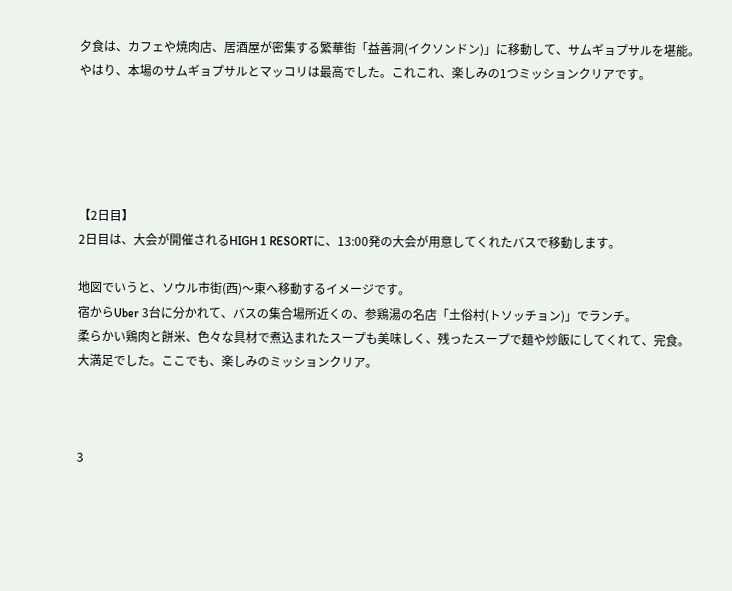夕食は、カフェや焼肉店、居酒屋が密集する繁華街「益善洞(イクソンドン)」に移動して、サムギョプサルを堪能。
やはり、本場のサムギョプサルとマッコリは最高でした。これこれ、楽しみの1つミッションクリアです。





【2日目】
2日目は、大会が開催されるHIGH 1 RESORTに、13:00発の大会が用意してくれたバスで移動します。

地図でいうと、ソウル市街(西)〜東へ移動するイメージです。
宿からUber 3台に分かれて、バスの集合場所近くの、参鶏湯の名店「土俗村(トソッチョン)」でランチ。
柔らかい鶏肉と餅米、色々な具材で煮込まれたスープも美味しく、残ったスープで麺や炒飯にしてくれて、完食。
大満足でした。ここでも、楽しみのミッションクリア。



3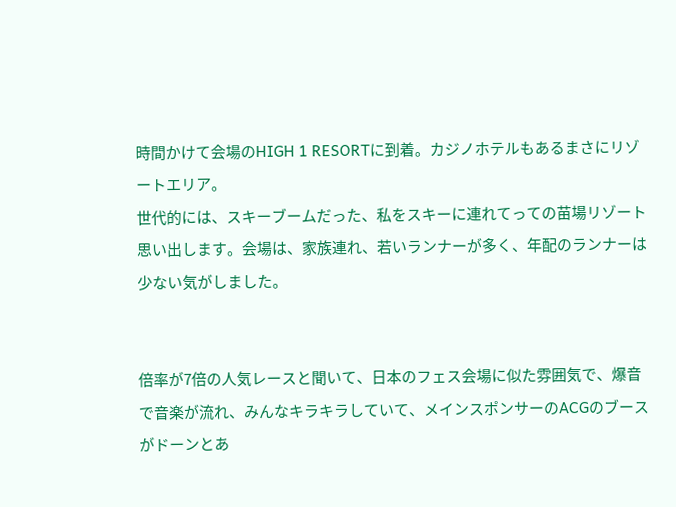時間かけて会場のHIGH 1 RESORTに到着。カジノホテルもあるまさにリゾートエリア。
世代的には、スキーブームだった、私をスキーに連れてっての苗場リゾート思い出します。会場は、家族連れ、若いランナーが多く、年配のランナーは少ない気がしました。


倍率が7倍の人気レースと聞いて、日本のフェス会場に似た雰囲気で、爆音で音楽が流れ、みんなキラキラしていて、メインスポンサーのACGのブースがドーンとあ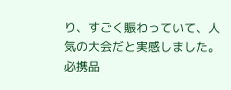り、すごく賑わっていて、人気の大会だと実感しました。
必携品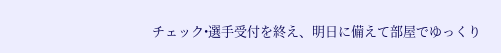チェック•選手受付を終え、明日に備えて部屋でゆっくり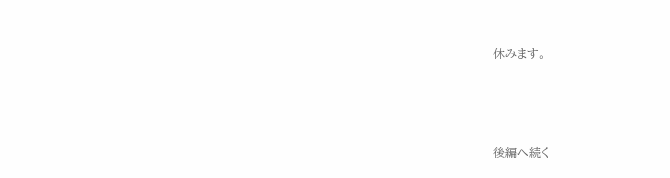休みます。



後編へ続く